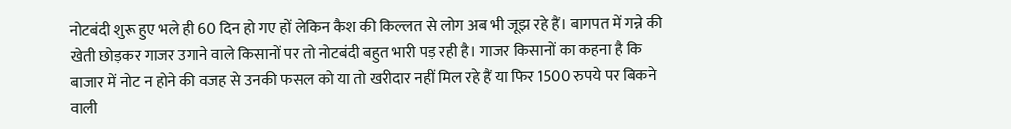नोटबंदी शुरू हुए भले ही 60 दिन हो गए हों लेकिन कैश की किल्लत से लोग अब भी जूझ रहे हैं। बागपत में गन्ने की खेती छोड़कर गाजर उगाने वाले किसानों पर तो नोटबंदी बहुत भारी पड़ रही है। गाजर किसानों का कहना है कि बाजार में नोट न होने की वजह से उनकी फसल को या तो खरीदार नहीं मिल रहे हैं या फिर 1500 रुपये पर बिकने वाली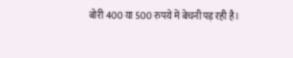बोरी 400 या 500 रुपये में बेचनी पड़ रही है।